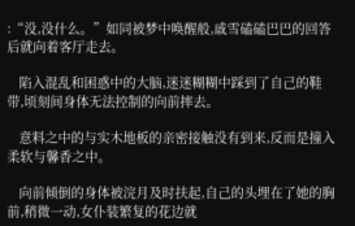:“没,没什么。”如同被梦中唤醒般,戚雪磕磕巴巴的回答后就向着客厅走去。

    陷入混乱和困惑中的大脑,迷迷糊糊中踩到了自己的鞋带,顷刻间身体无法控制的向前摔去。

    意料之中的与实木地板的亲密接触没有到来,反而是撞入柔软与馨香之中。

    向前倾倒的身体被浣月及时扶起,自己的头埋在了她的胸前,稍微一动,女仆装繁复的花边就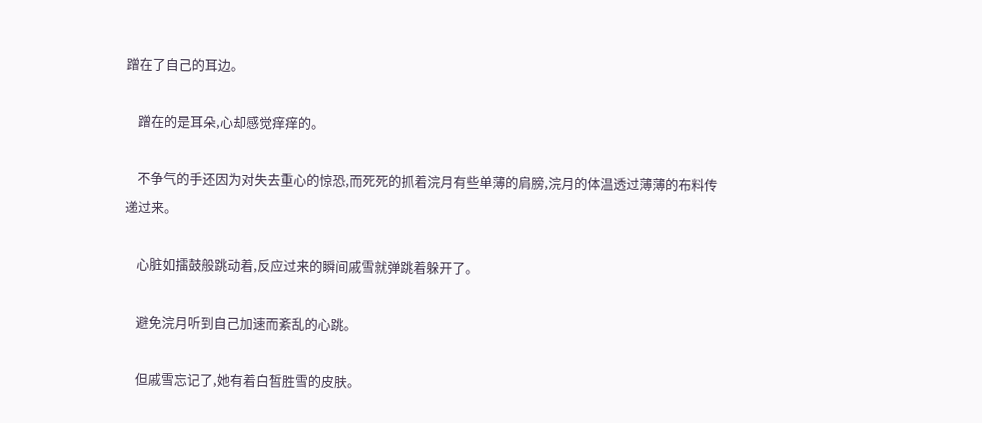蹭在了自己的耳边。

    蹭在的是耳朵,心却感觉痒痒的。

    不争气的手还因为对失去重心的惊恐,而死死的抓着浣月有些单薄的肩膀,浣月的体温透过薄薄的布料传递过来。

    心脏如擂鼓般跳动着,反应过来的瞬间戚雪就弹跳着躲开了。

    避免浣月听到自己加速而紊乱的心跳。

    但戚雪忘记了,她有着白皙胜雪的皮肤。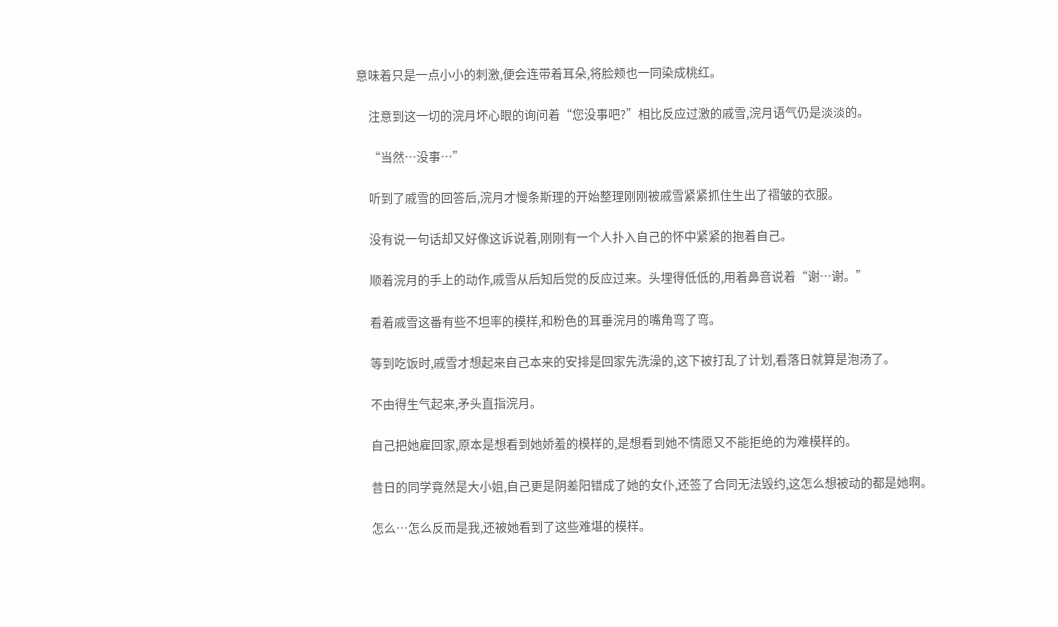意味着只是一点小小的刺激,便会连带着耳朵,将脸颊也一同染成桃红。

    注意到这一切的浣月坏心眼的询问着“您没事吧?”相比反应过激的戚雪,浣月语气仍是淡淡的。

    “当然…没事…”

    听到了戚雪的回答后,浣月才慢条斯理的开始整理刚刚被戚雪紧紧抓住生出了褶皱的衣服。

    没有说一句话却又好像这诉说着,刚刚有一个人扑入自己的怀中紧紧的抱着自己。

    顺着浣月的手上的动作,戚雪从后知后觉的反应过来。头埋得低低的,用着鼻音说着“谢…谢。”

    看着戚雪这番有些不坦率的模样,和粉色的耳垂浣月的嘴角弯了弯。

    等到吃饭时,戚雪才想起来自己本来的安排是回家先洗澡的,这下被打乱了计划,看落日就算是泡汤了。

    不由得生气起来,矛头直指浣月。

    自己把她雇回家,原本是想看到她娇羞的模样的,是想看到她不情愿又不能拒绝的为难模样的。

    昔日的同学竟然是大小姐,自己更是阴差阳错成了她的女仆,还签了合同无法毁约,这怎么想被动的都是她啊。

    怎么…怎么反而是我,还被她看到了这些难堪的模样。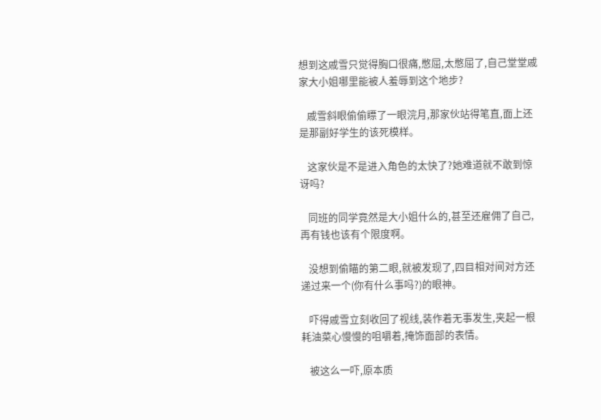想到这戚雪只觉得胸口很痛,憋屈,太憋屈了,自己堂堂戚家大小姐哪里能被人羞辱到这个地步?

    戚雪斜眼偷偷瞟了一眼浣月,那家伙站得笔直,面上还是那副好学生的该死模样。

    这家伙是不是进入角色的太快了?她难道就不敢到惊讶吗?

    同班的同学竟然是大小姐什么的,甚至还雇佣了自己,再有钱也该有个限度啊。

    没想到偷瞄的第二眼,就被发现了,四目相对间对方还递过来一个(你有什么事吗?)的眼神。

    吓得戚雪立刻收回了视线,装作着无事发生,夹起一根耗油菜心慢慢的咀嚼着,掩饰面部的表情。

    被这么一吓,原本质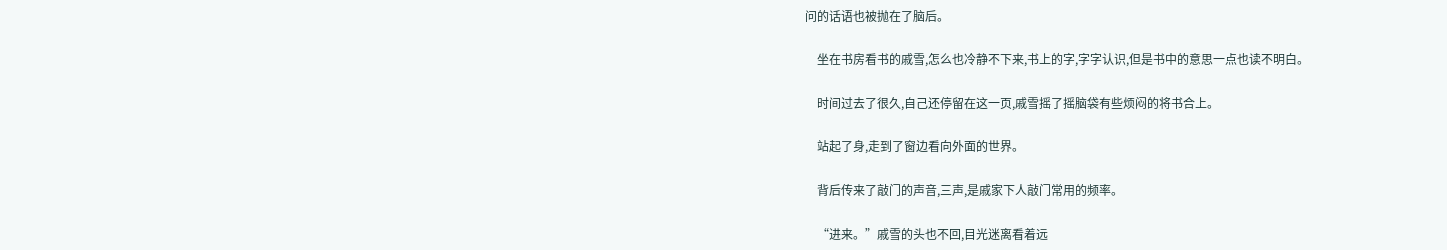问的话语也被抛在了脑后。

    坐在书房看书的戚雪,怎么也冷静不下来,书上的字,字字认识,但是书中的意思一点也读不明白。

    时间过去了很久,自己还停留在这一页,戚雪摇了摇脑袋有些烦闷的将书合上。

    站起了身,走到了窗边看向外面的世界。

    背后传来了敲门的声音,三声,是戚家下人敲门常用的频率。

    “进来。”戚雪的头也不回,目光迷离看着远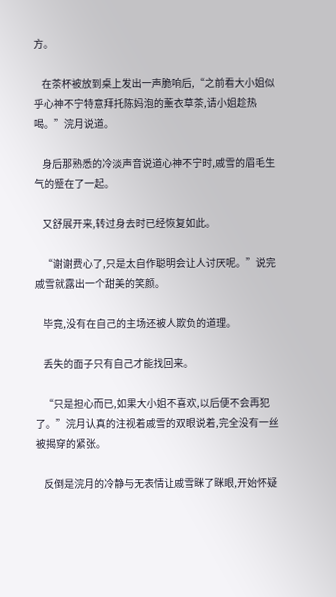方。

    在茶杯被放到桌上发出一声脆响后,“之前看大小姐似乎心神不宁特意拜托陈妈泡的薰衣草茶,请小姐趁热喝。”浣月说道。

    身后那熟悉的冷淡声音说道心神不宁时,戚雪的眉毛生气的蹙在了一起。

    又舒展开来,转过身去时已经恢复如此。

    “谢谢费心了,只是太自作聪明会让人讨厌呢。”说完戚雪就露出一个甜美的笑颜。

    毕竟,没有在自己的主场还被人欺负的道理。

    丢失的面子只有自己才能找回来。

    “只是担心而已,如果大小姐不喜欢,以后便不会再犯了。”浣月认真的注视着戚雪的双眼说着,完全没有一丝被揭穿的紧张。

    反倒是浣月的冷静与无表情让戚雪眯了眯眼,开始怀疑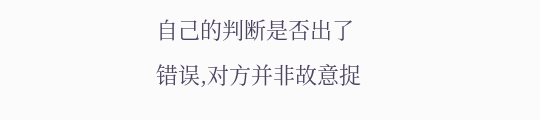自己的判断是否出了错误,对方并非故意捉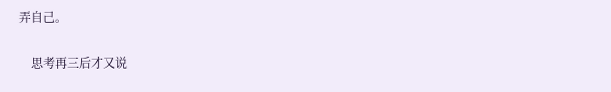弄自己。

    思考再三后才又说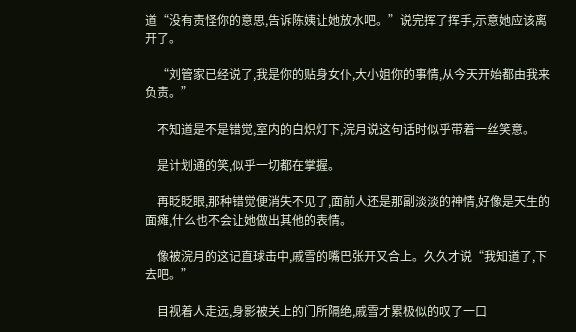道“没有责怪你的意思,告诉陈姨让她放水吧。”说完挥了挥手,示意她应该离开了。

    “刘管家已经说了,我是你的贴身女仆,大小姐你的事情,从今天开始都由我来负责。”

    不知道是不是错觉,室内的白炽灯下,浣月说这句话时似乎带着一丝笑意。

    是计划通的笑,似乎一切都在掌握。

    再眨眨眼,那种错觉便消失不见了,面前人还是那副淡淡的神情,好像是天生的面瘫,什么也不会让她做出其他的表情。

    像被浣月的这记直球击中,戚雪的嘴巴张开又合上。久久才说“我知道了,下去吧。”

    目视着人走远,身影被关上的门所隔绝,戚雪才累极似的叹了一口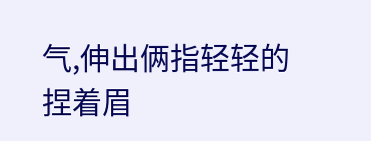气,伸出俩指轻轻的捏着眉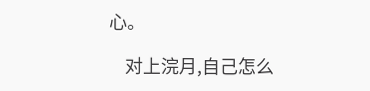心。

    对上浣月,自己怎么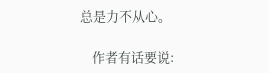总是力不从心。

    作者有话要说: